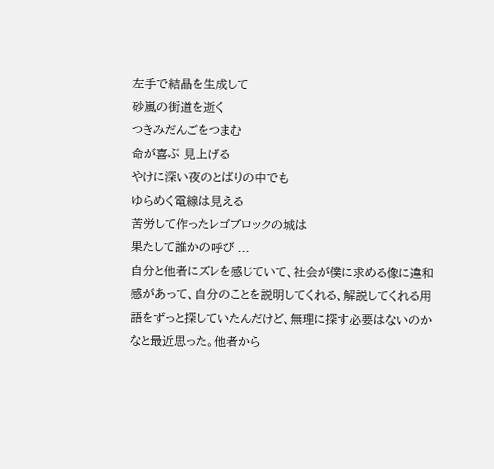左手で結晶を生成して
砂嵐の街道を逝く
つきみだんごをつまむ
命が喜ぶ 見上げる
やけに深い夜のとばりの中でも
ゆらめく電線は見える
苦労して作ったレゴブロックの城は
果たして誰かの呼び ...
自分と他者にズレを感じていて、社会が僕に求める像に違和感があって、自分のことを説明してくれる、解説してくれる用語をずっと探していたんだけど、無理に探す必要はないのかなと最近思った。他者から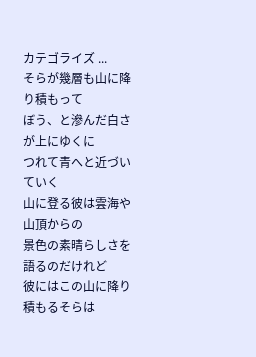カテゴライズ ...
そらが幾層も山に降り積もって
ぼう、と滲んだ白さが上にゆくに
つれて青へと近づいていく
山に登る彼は雲海や山頂からの
景色の素晴らしさを語るのだけれど
彼にはこの山に降り積もるそらは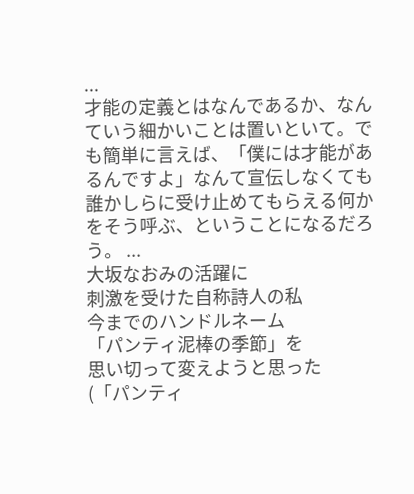...
才能の定義とはなんであるか、なんていう細かいことは置いといて。でも簡単に言えば、「僕には才能があるんですよ」なんて宣伝しなくても誰かしらに受け止めてもらえる何かをそう呼ぶ、ということになるだろう。 ...
大坂なおみの活躍に
刺激を受けた自称詩人の私
今までのハンドルネーム
「パンティ泥棒の季節」を
思い切って変えようと思った
(「パンティ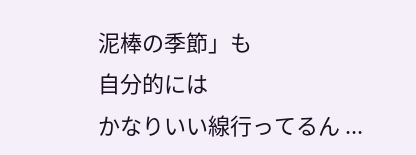泥棒の季節」も
自分的には
かなりいい線行ってるん ...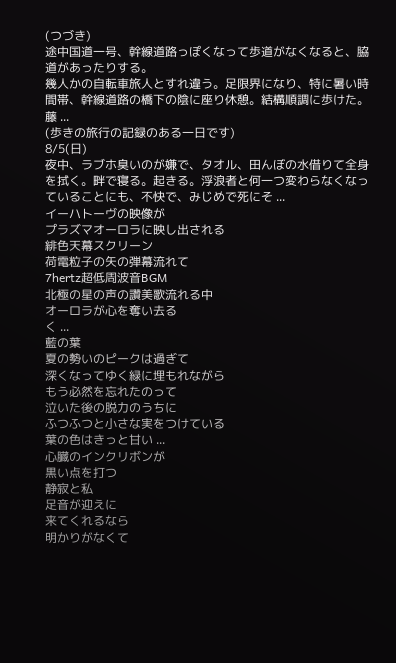(つづき)
途中国道一号、幹線道路っぽくなって歩道がなくなると、脇道があったりする。
幾人かの自転車旅人とすれ違う。足限界になり、特に暑い時間帯、幹線道路の橋下の陰に座り休憩。結構順調に歩けた。藤 ...
(歩きの旅行の記録のある一日です)
8/5(日)
夜中、ラブホ臭いのが嫌で、タオル、田んぼの水借りて全身を拭く。畔で寝る。起きる。浮浪者と何一つ変わらなくなっていることにも、不快で、みじめで死にそ ...
イーハトーヴの映像が
プラズマオーロラに映し出される
緋色天幕スクリーン
荷電粒子の矢の弾幕流れて
7hertz超低周波音BGM
北極の星の声の讚美歌流れる中
オーロラが心を奪い去る
く ...
藍の葉
夏の勢いのピークは過ぎて
深くなってゆく緑に埋もれながら
もう必然を忘れたのって
泣いた後の脱力のうちに
ふつふつと小さな実をつけている
葉の色はきっと甘い ...
心臓のインクリボンが
黒い点を打つ
静寂と私
足音が迎えに
来てくれるなら
明かりがなくて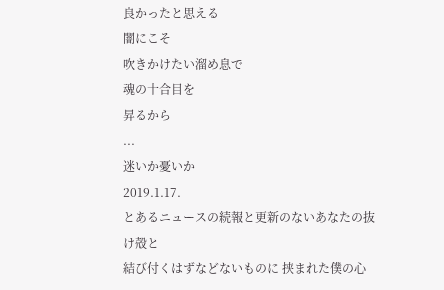良かったと思える
闇にこそ
吹きかけたい溜め息で
魂の十合目を
昇るから
...
迷いか憂いか
2019.1.17.
とあるニュースの続報と更新のないあなたの抜け殻と
結び付くはずなどないものに 挟まれた僕の心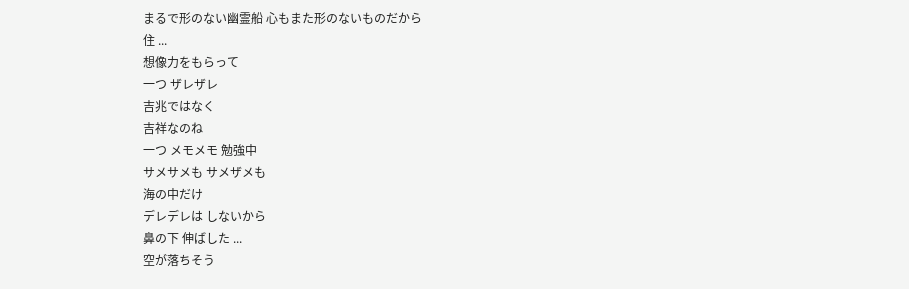まるで形のない幽霊船 心もまた形のないものだから
住 ...
想像力をもらって
一つ ザレザレ
吉兆ではなく
吉祥なのね
一つ メモメモ 勉強中
サメサメも サメザメも
海の中だけ
デレデレは しないから
鼻の下 伸ばした ...
空が落ちそう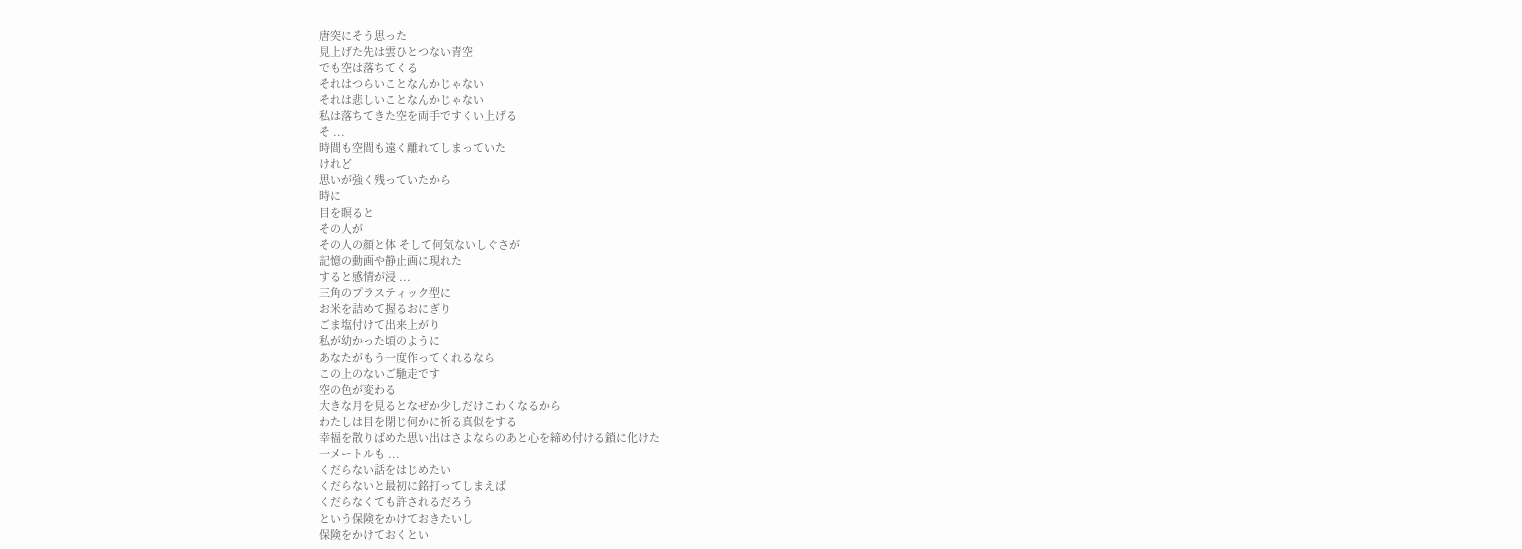唐突にそう思った
見上げた先は雲ひとつない青空
でも空は落ちてくる
それはつらいことなんかじゃない
それは悲しいことなんかじゃない
私は落ちてきた空を両手ですくい上げる
そ ...
時間も空間も遠く離れてしまっていた
けれど
思いが強く残っていたから
時に
目を瞑ると
その人が
その人の顔と体 そして何気ないしぐさが
記憶の動画や静止画に現れた
すると感情が浸 ...
三角のプラスティック型に
お米を詰めて握るおにぎり
ごま塩付けて出来上がり
私が幼かった頃のように
あなたがもう一度作ってくれるなら
この上のないご馳走です
空の色が変わる
大きな月を見るとなぜか少しだけこわくなるから
わたしは目を閉じ何かに祈る真似をする
幸福を散りばめた思い出はさよならのあと心を締め付ける鎖に化けた
一メートルも ...
くだらない話をはじめたい
くだらないと最初に銘打ってしまえば
くだらなくても許されるだろう
という保険をかけておきたいし
保険をかけておくとい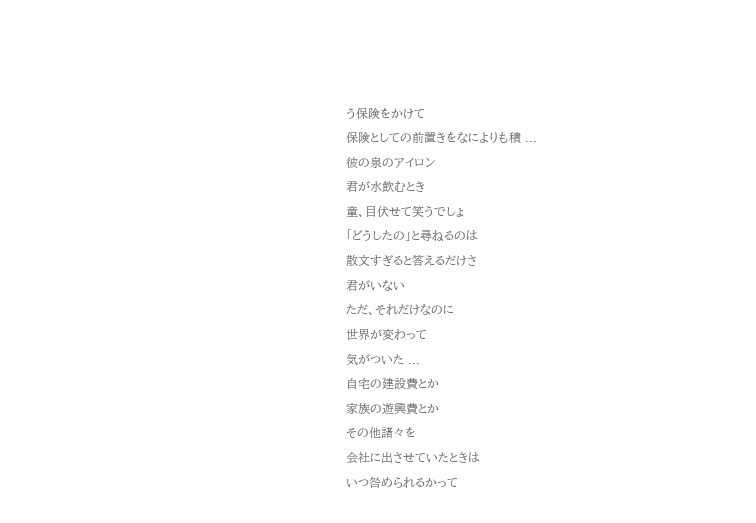う保険をかけて
保険としての前置きをなによりも積 ...
彼の泉のアイロン
君が水飲むとき
童、目伏せて笑うでしょ
「どうしたの」と尋ねるのは
散文すぎると答えるだけさ
君がいない
ただ、それだけなのに
世界が変わって
気がついた ...
自宅の建設費とか
家族の遊興費とか
その他諸々を
会社に出させていたときは
いつ咎められるかって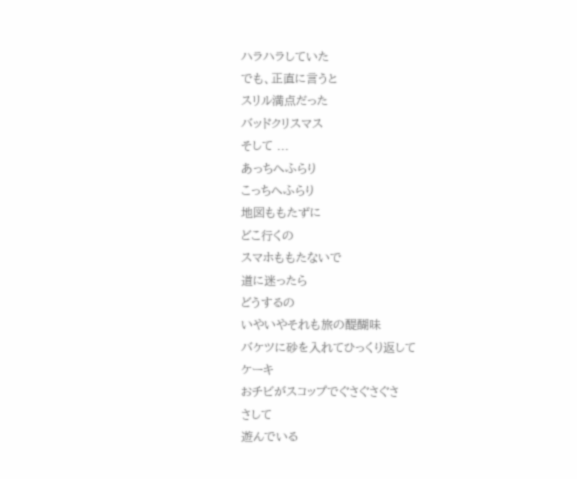ハラハラしていた
でも、正直に言うと
スリル満点だった
バッドクリスマス
そして ...
あっちへふらり
こっちへふらり
地図ももたずに
どこ行くの
スマホももたないで
道に迷ったら
どうするの
いやいやそれも旅の醍醐味
バケツに砂を入れてひっくり返して
ケーキ
おチビがスコップでぐさぐさぐさ
さして
遊んでいる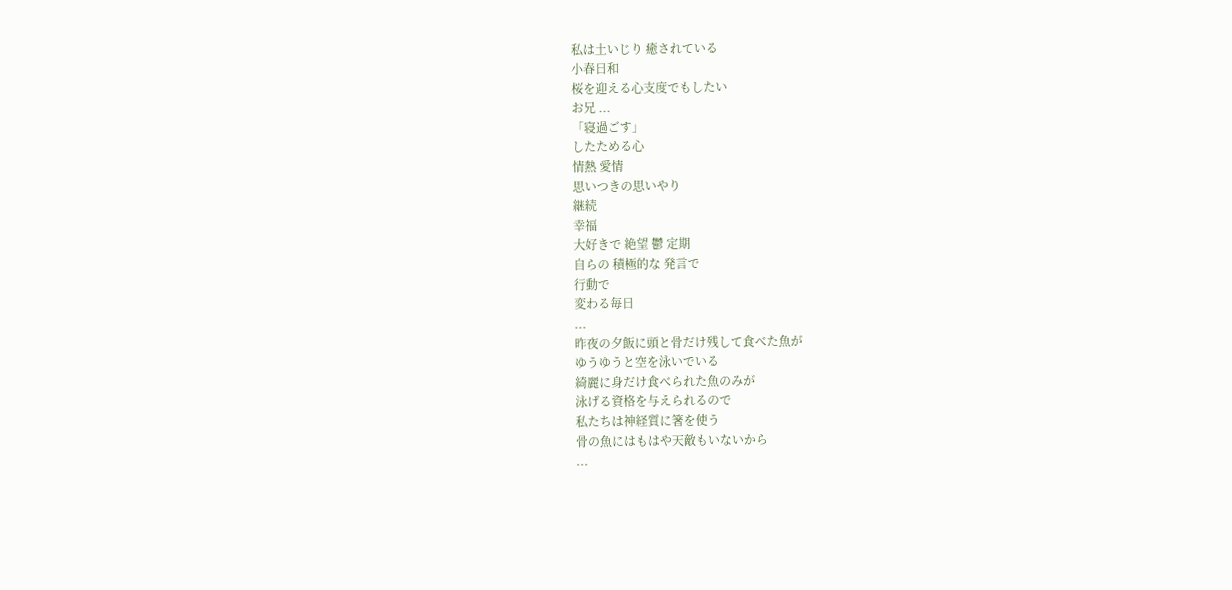私は土いじり 癒されている
小春日和
桜を迎える心支度でもしたい
お兄 ...
「寝過ごす」
したためる心
情熱 愛情
思いつきの思いやり
継続
幸福
大好きで 絶望 鬱 定期
自らの 積極的な 発言で
行動で
変わる毎日
...
昨夜の夕飯に頭と骨だけ残して食べた魚が
ゆうゆうと空を泳いでいる
綺麗に身だけ食べられた魚のみが
泳げる資格を与えられるので
私たちは神経質に箸を使う
骨の魚にはもはや天敵もいないから
...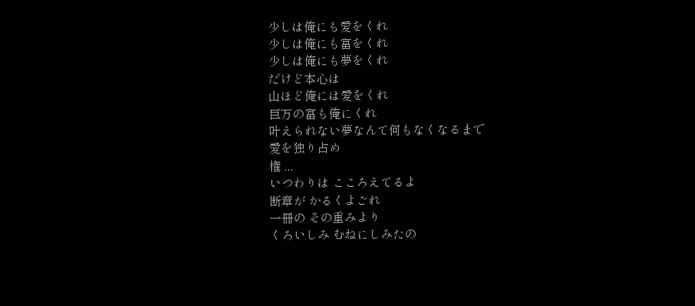少しは俺にも愛をくれ
少しは俺にも富をくれ
少しは俺にも夢をくれ
だけど本心は
山ほど俺には愛をくれ
巨万の富も俺にくれ
叶えられない夢なんて何もなくなるまで
愛を独り占め
権 ...
いつわりは こころえてるよ
断章が かるくよごれ
一冊の その重みより
くろいしみ むねにしみたの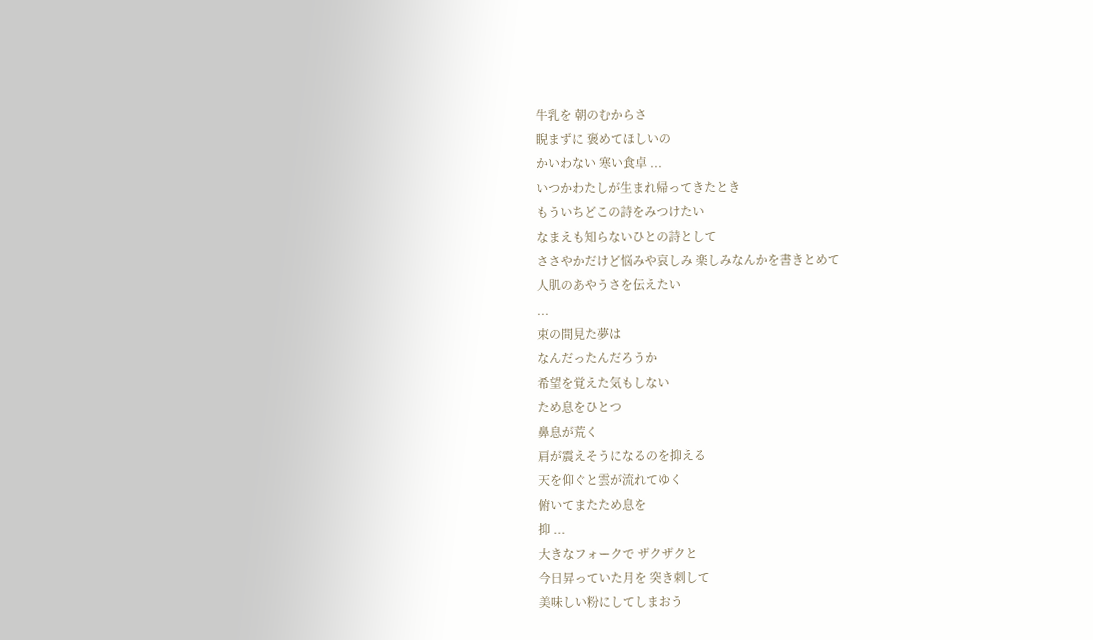牛乳を 朝のむからさ
睨まずに 褒めてほしいの
かいわない 寒い食卓 ...
いつかわたしが生まれ帰ってきたとき
もういちどこの詩をみつけたい
なまえも知らないひとの詩として
ささやかだけど悩みや哀しみ 楽しみなんかを書きとめて
人肌のあやうさを伝えたい
...
束の間見た夢は
なんだったんだろうか
希望を覚えた気もしない
ため息をひとつ
鼻息が荒く
肩が震えそうになるのを抑える
天を仰ぐと雲が流れてゆく
俯いてまたため息を
抑 ...
大きなフォークで ザクザクと
今日昇っていた月を 突き刺して
美味しい粉にしてしまおう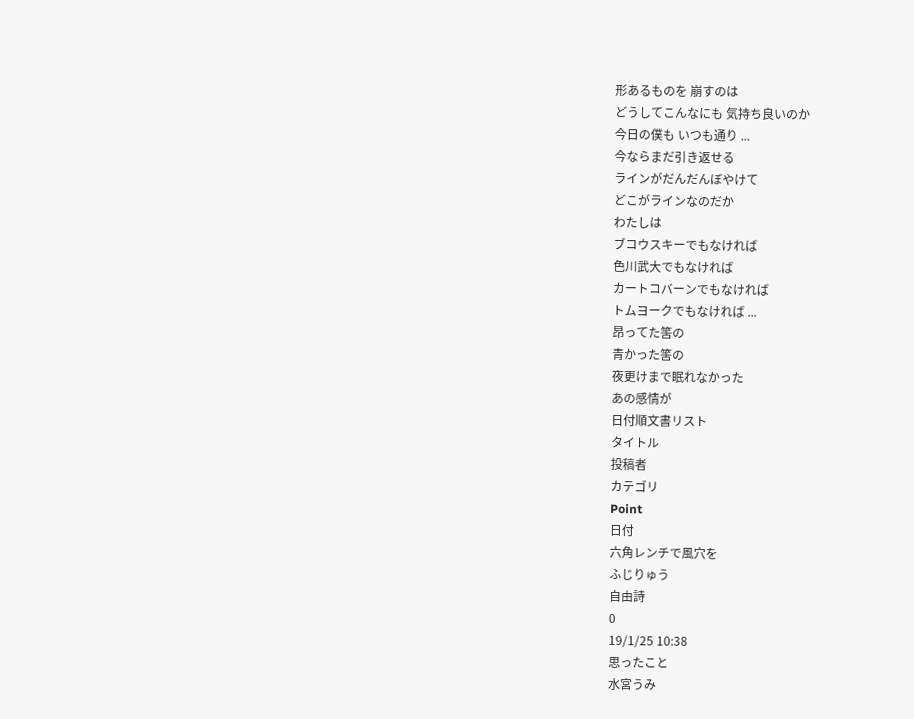形あるものを 崩すのは
どうしてこんなにも 気持ち良いのか
今日の僕も いつも通り ...
今ならまだ引き返せる
ラインがだんだんぼやけて
どこがラインなのだか
わたしは
ブコウスキーでもなければ
色川武大でもなければ
カートコバーンでもなければ
トムヨークでもなければ ...
昂ってた筈の
青かった筈の
夜更けまで眠れなかった
あの感情が
日付順文書リスト
タイトル
投稿者
カテゴリ
Point
日付
六角レンチで風穴を
ふじりゅう
自由詩
0
19/1/25 10:38
思ったこと
水宮うみ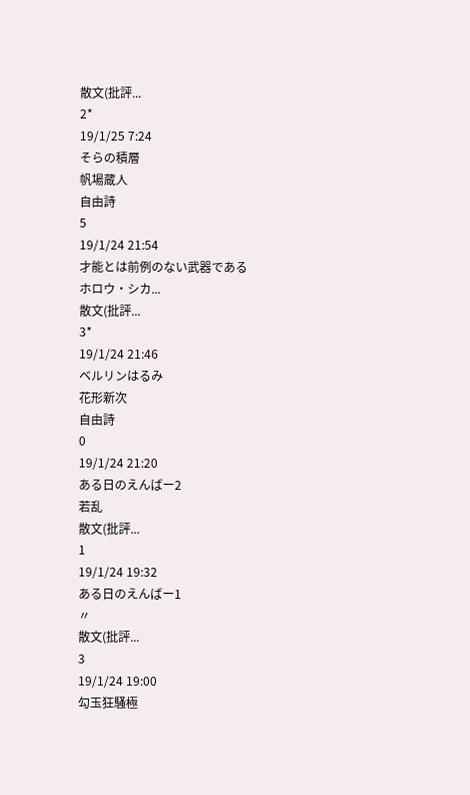散文(批評...
2*
19/1/25 7:24
そらの積層
帆場蔵人
自由詩
5
19/1/24 21:54
才能とは前例のない武器である
ホロウ・シカ...
散文(批評...
3*
19/1/24 21:46
ベルリンはるみ
花形新次
自由詩
0
19/1/24 21:20
ある日のえんばー2
若乱
散文(批評...
1
19/1/24 19:32
ある日のえんばー1
〃
散文(批評...
3
19/1/24 19:00
勾玉狂騒極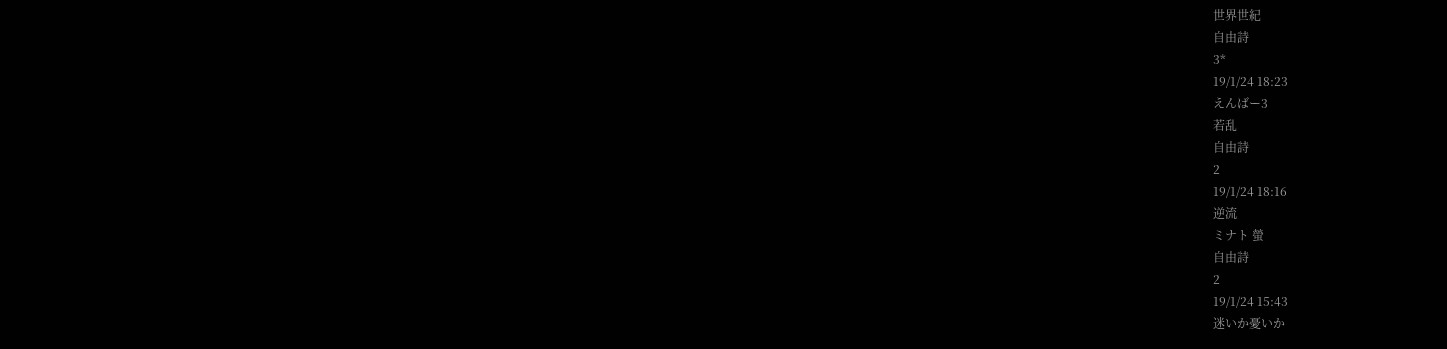世界世紀
自由詩
3*
19/1/24 18:23
えんばー3
若乱
自由詩
2
19/1/24 18:16
逆流
ミナト 螢
自由詩
2
19/1/24 15:43
迷いか憂いか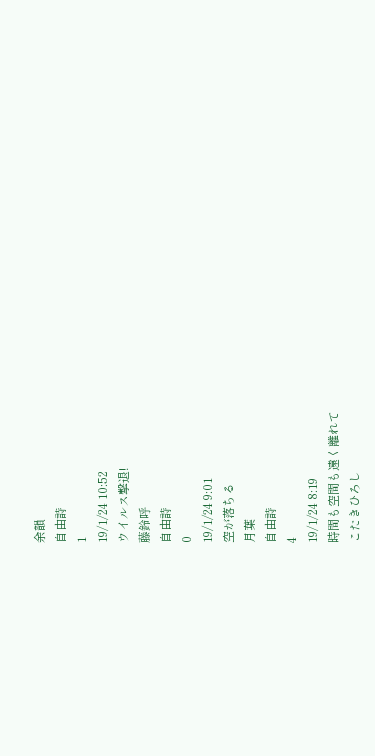余韻
自由詩
1
19/1/24 10:52
ウイルス撃退!
藤鈴呼
自由詩
0
19/1/24 9:01
空が落ちる
月葉
自由詩
4
19/1/24 8:19
時間も空間も遠く離れて
こたきひろし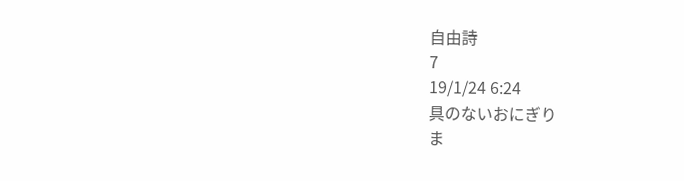自由詩
7
19/1/24 6:24
具のないおにぎり
ま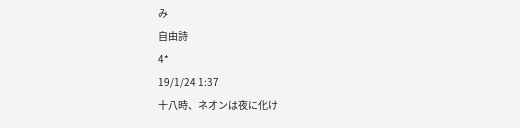み
自由詩
4*
19/1/24 1:37
十八時、ネオンは夜に化け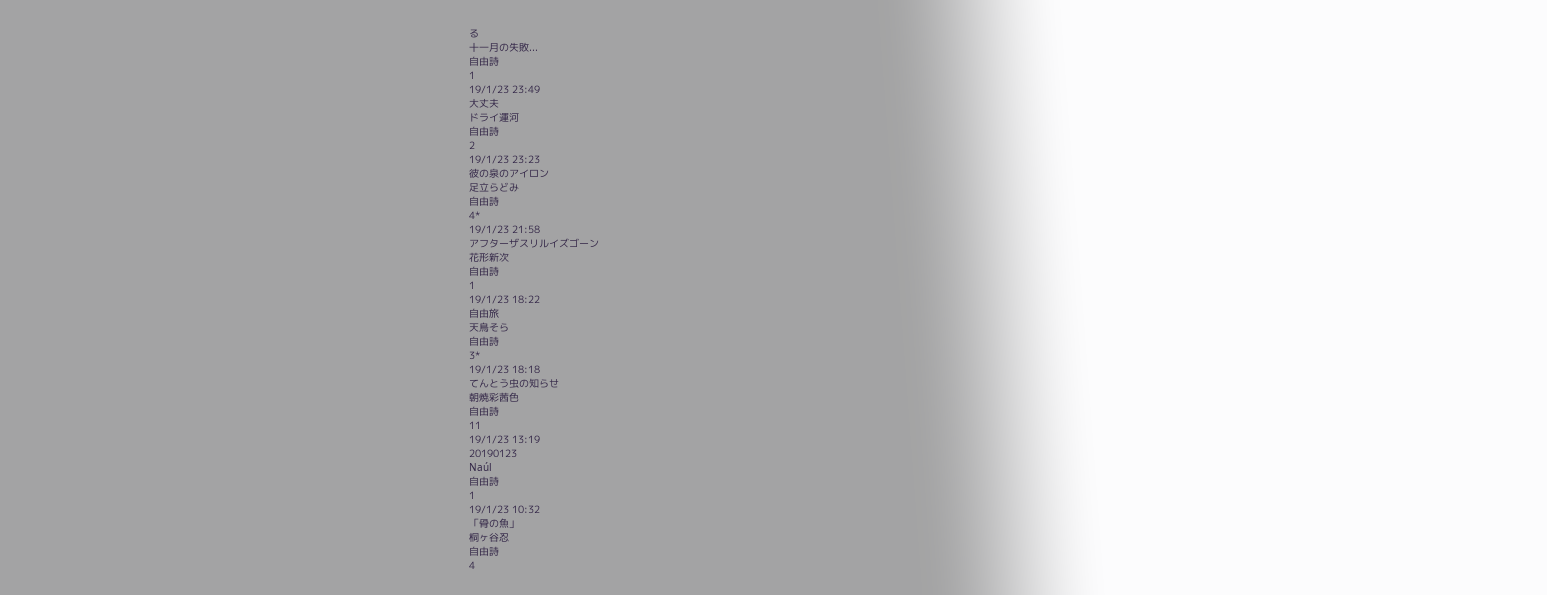る
十一月の失敗...
自由詩
1
19/1/23 23:49
大丈夫
ドライ運河
自由詩
2
19/1/23 23:23
彼の泉のアイロン
足立らどみ
自由詩
4*
19/1/23 21:58
アフターザスリルイズゴーン
花形新次
自由詩
1
19/1/23 18:22
自由旅
天鳥そら
自由詩
3*
19/1/23 18:18
てんとう虫の知らせ
朝焼彩茜色
自由詩
11
19/1/23 13:19
20190123
Naúl
自由詩
1
19/1/23 10:32
「骨の魚」
桐ヶ谷忍
自由詩
4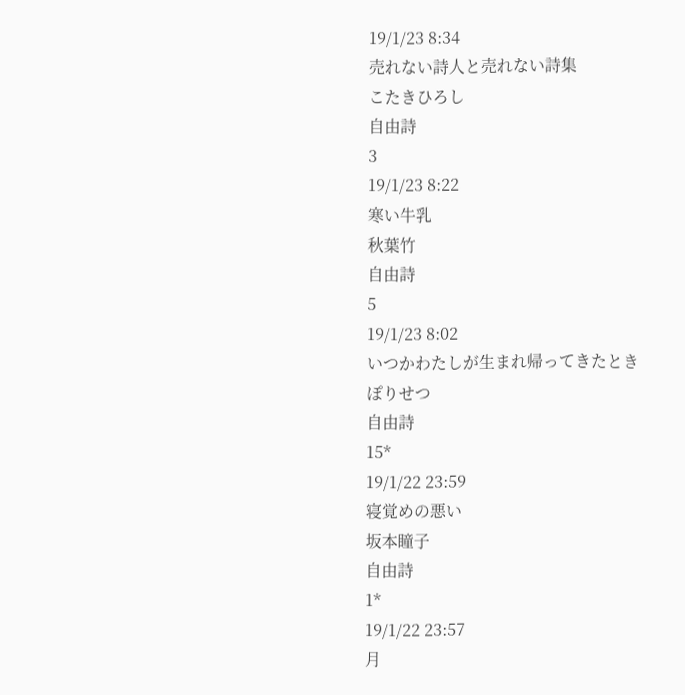19/1/23 8:34
売れない詩人と売れない詩集
こたきひろし
自由詩
3
19/1/23 8:22
寒い牛乳
秋葉竹
自由詩
5
19/1/23 8:02
いつかわたしが生まれ帰ってきたとき
ぽりせつ
自由詩
15*
19/1/22 23:59
寝覚めの悪い
坂本瞳子
自由詩
1*
19/1/22 23:57
月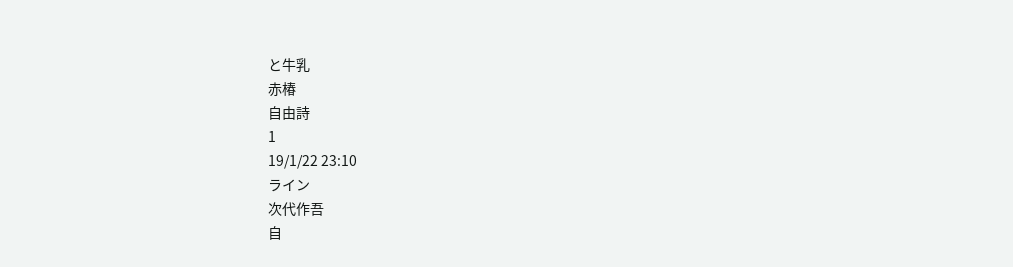と牛乳
赤椿
自由詩
1
19/1/22 23:10
ライン
次代作吾
自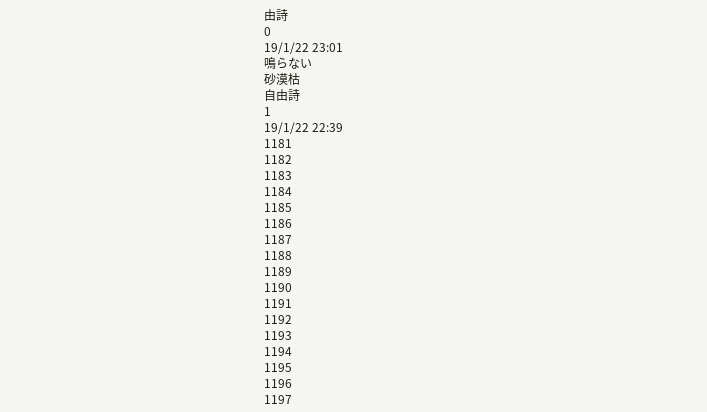由詩
0
19/1/22 23:01
鳴らない
砂漠枯
自由詩
1
19/1/22 22:39
1181
1182
1183
1184
1185
1186
1187
1188
1189
1190
1191
1192
1193
1194
1195
1196
1197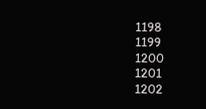1198
1199
1200
1201
1202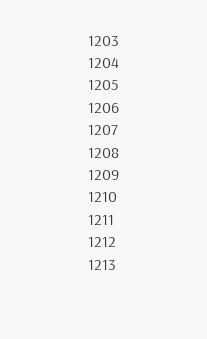1203
1204
1205
1206
1207
1208
1209
1210
1211
1212
1213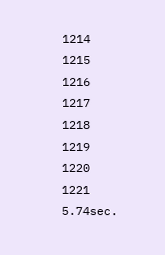1214
1215
1216
1217
1218
1219
1220
1221
5.74sec.